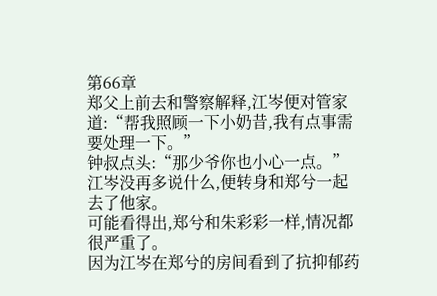第66章
郑父上前去和警察解释,江岑便对管家道:“帮我照顾一下小奶昔,我有点事需要处理一下。”
钟叔点头:“那少爷你也小心一点。”
江岑没再多说什么,便转身和郑兮一起去了他家。
可能看得出,郑兮和朱彩彩一样,情况都很严重了。
因为江岑在郑兮的房间看到了抗抑郁药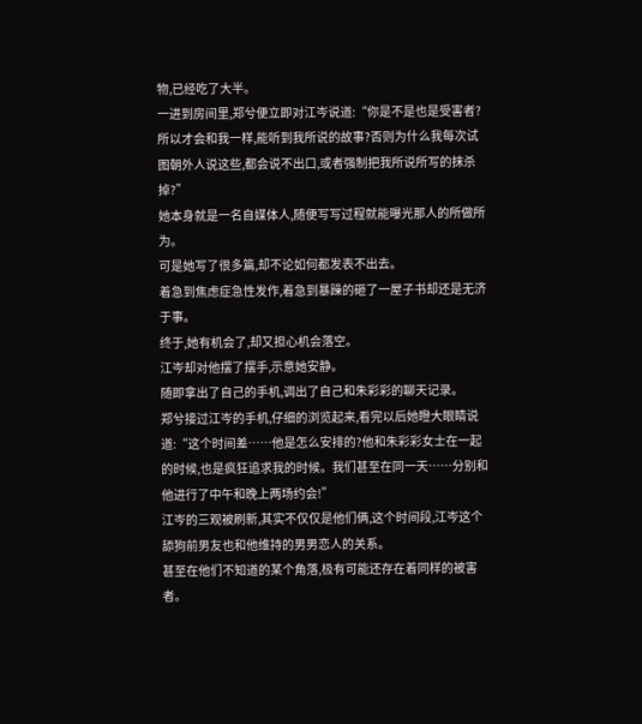物,已经吃了大半。
一进到房间里,郑兮便立即对江岑说道:“你是不是也是受害者?所以才会和我一样,能听到我所说的故事?否则为什么我每次试图朝外人说这些,都会说不出口,或者强制把我所说所写的抹杀掉?”
她本身就是一名自媒体人,随便写写过程就能曝光那人的所做所为。
可是她写了很多篇,却不论如何都发表不出去。
着急到焦虑症急性发作,着急到暴躁的砸了一屋子书却还是无济于事。
终于,她有机会了,却又担心机会落空。
江岑却对他摆了摆手,示意她安静。
随即拿出了自己的手机,调出了自己和朱彩彩的聊天记录。
郑兮接过江岑的手机,仔细的浏览起来,看完以后她瞪大眼睛说道:“这个时间差……他是怎么安排的?他和朱彩彩女士在一起的时候,也是疯狂追求我的时候。我们甚至在同一天……分别和他进行了中午和晚上两场约会!”
江岑的三观被刷新,其实不仅仅是他们俩,这个时间段,江岑这个舔狗前男友也和他维持的男男恋人的关系。
甚至在他们不知道的某个角落,极有可能还存在着同样的被害者。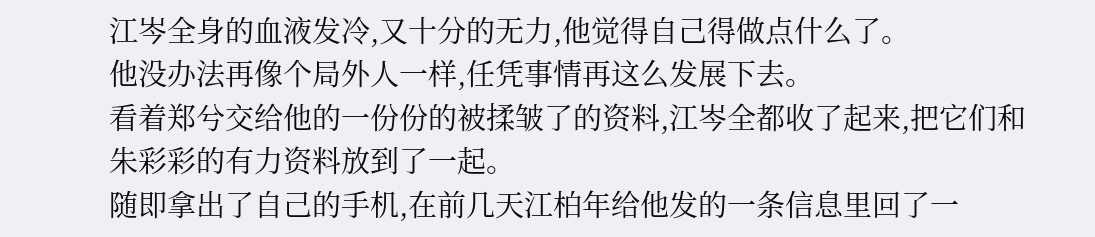江岑全身的血液发冷,又十分的无力,他觉得自己得做点什么了。
他没办法再像个局外人一样,任凭事情再这么发展下去。
看着郑兮交给他的一份份的被揉皱了的资料,江岑全都收了起来,把它们和朱彩彩的有力资料放到了一起。
随即拿出了自己的手机,在前几天江柏年给他发的一条信息里回了一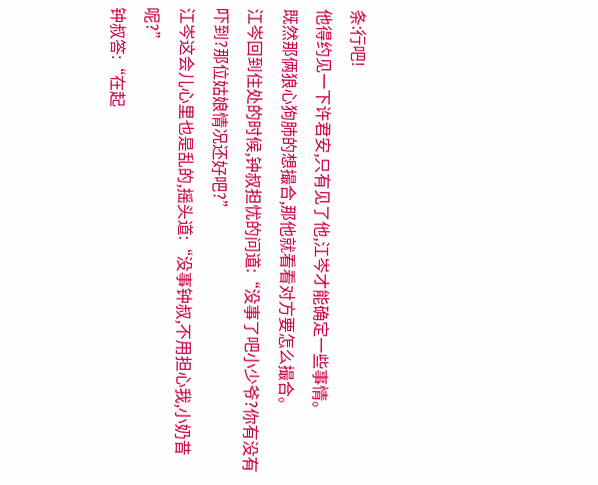条:行吧!
他得约见一下许君安,只有见了他,江岑才能确定一些事情。
既然那俩狼心狗肺的想撮合,那他就看看对方要怎么撮合。
江岑回到住处的时候,钟叔担忧的问道:“没事了吧小少爷?你有没有吓到?那位姑娘情况还好吧?”
江岑这会儿心里也是乱的,摇头道:“没事钟叔,不用担心我,小奶昔呢?”
钟叔答:“在起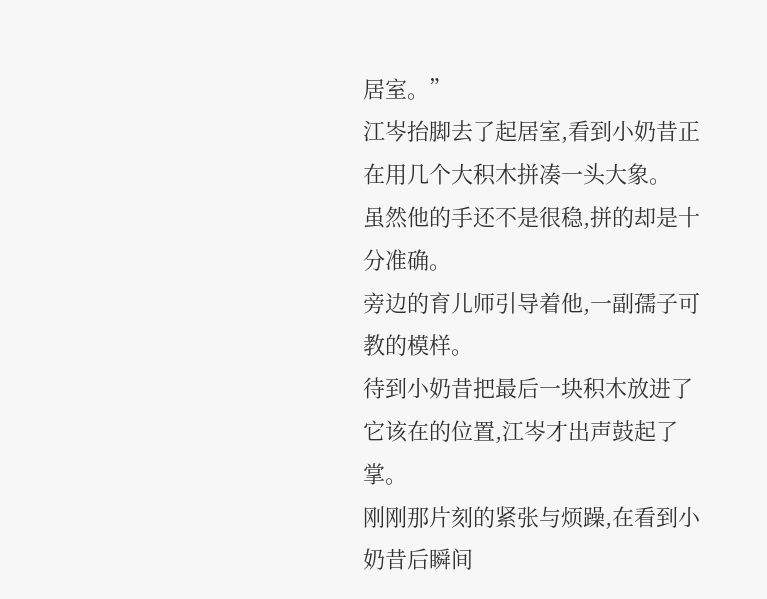居室。”
江岑抬脚去了起居室,看到小奶昔正在用几个大积木拼凑一头大象。
虽然他的手还不是很稳,拼的却是十分准确。
旁边的育儿师引导着他,一副孺子可教的模样。
待到小奶昔把最后一块积木放进了它该在的位置,江岑才出声鼓起了掌。
刚刚那片刻的紧张与烦躁,在看到小奶昔后瞬间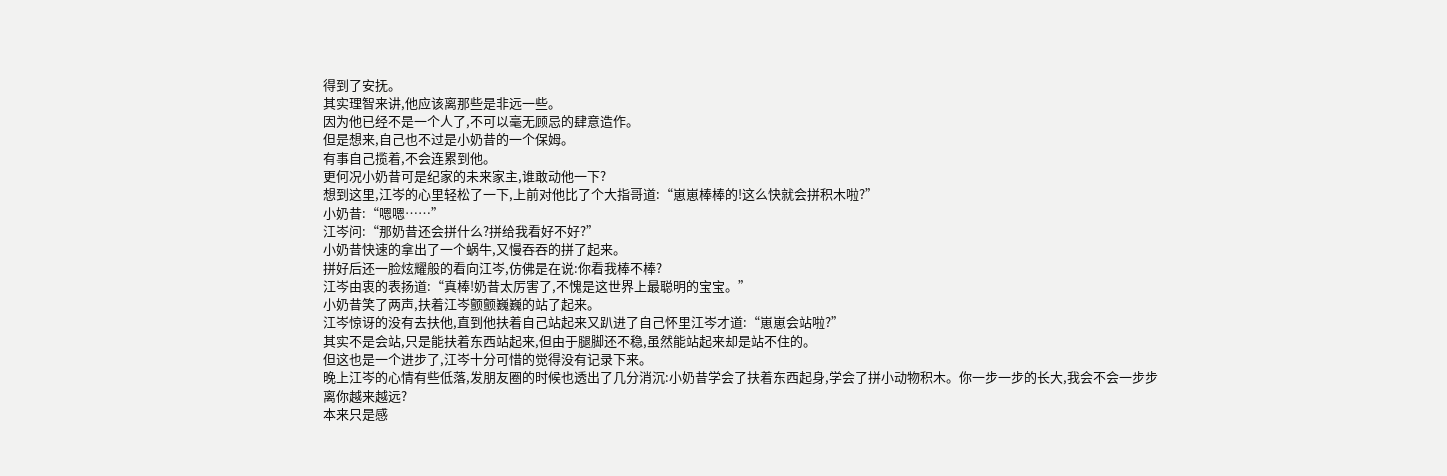得到了安抚。
其实理智来讲,他应该离那些是非远一些。
因为他已经不是一个人了,不可以毫无顾忌的肆意造作。
但是想来,自己也不过是小奶昔的一个保姆。
有事自己揽着,不会连累到他。
更何况小奶昔可是纪家的未来家主,谁敢动他一下?
想到这里,江岑的心里轻松了一下,上前对他比了个大指哥道:“崽崽棒棒的!这么快就会拼积木啦?”
小奶昔:“嗯嗯……”
江岑问:“那奶昔还会拼什么?拼给我看好不好?”
小奶昔快速的拿出了一个蜗牛,又慢吞吞的拼了起来。
拼好后还一脸炫耀般的看向江岑,仿佛是在说:你看我棒不棒?
江岑由衷的表扬道:“真棒!奶昔太厉害了,不愧是这世界上最聪明的宝宝。”
小奶昔笑了两声,扶着江岑颤颤巍巍的站了起来。
江岑惊讶的没有去扶他,直到他扶着自己站起来又趴进了自己怀里江岑才道:“崽崽会站啦?”
其实不是会站,只是能扶着东西站起来,但由于腿脚还不稳,虽然能站起来却是站不住的。
但这也是一个进步了,江岑十分可惜的觉得没有记录下来。
晚上江岑的心情有些低落,发朋友圈的时候也透出了几分消沉:小奶昔学会了扶着东西起身,学会了拼小动物积木。你一步一步的长大,我会不会一步步离你越来越远?
本来只是感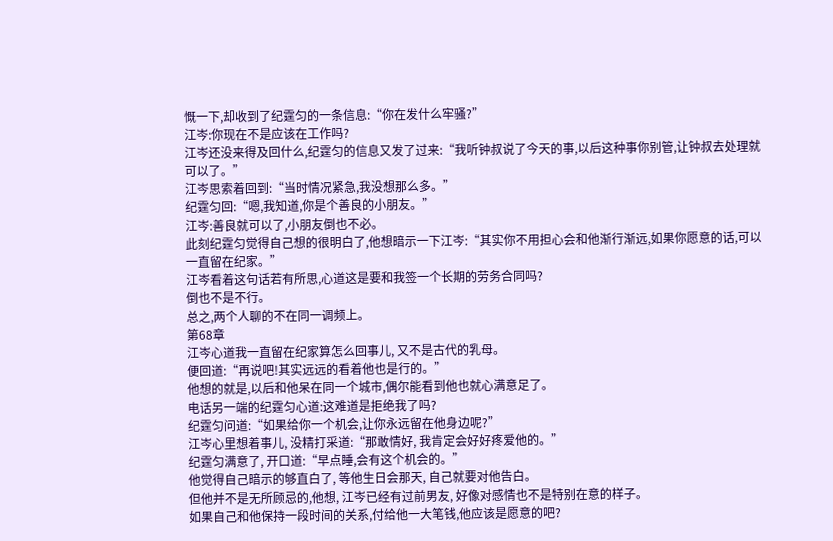慨一下,却收到了纪霆匀的一条信息:“你在发什么牢骚?”
江岑:你现在不是应该在工作吗?
江岑还没来得及回什么,纪霆匀的信息又发了过来:“我听钟叔说了今天的事,以后这种事你别管,让钟叔去处理就可以了。”
江岑思索着回到:“当时情况紧急,我没想那么多。”
纪霆匀回:“嗯,我知道,你是个善良的小朋友。”
江岑:善良就可以了,小朋友倒也不必。
此刻纪霆匀觉得自己想的很明白了,他想暗示一下江岑:“其实你不用担心会和他渐行渐远,如果你愿意的话,可以一直留在纪家。”
江岑看着这句话若有所思,心道这是要和我签一个长期的劳务合同吗?
倒也不是不行。
总之,两个人聊的不在同一调频上。
第68章
江岑心道我一直留在纪家算怎么回事儿, 又不是古代的乳母。
便回道:“再说吧!其实远远的看着他也是行的。”
他想的就是,以后和他呆在同一个城市,偶尔能看到他也就心满意足了。
电话另一端的纪霆匀心道:这难道是拒绝我了吗?
纪霆匀问道:“如果给你一个机会,让你永远留在他身边呢?”
江岑心里想着事儿, 没精打采道:“那敢情好, 我肯定会好好疼爱他的。”
纪霆匀满意了, 开口道:“早点睡,会有这个机会的。”
他觉得自己暗示的够直白了, 等他生日会那天, 自己就要对他告白。
但他并不是无所顾忌的,他想, 江岑已经有过前男友, 好像对感情也不是特别在意的样子。
如果自己和他保持一段时间的关系,付给他一大笔钱,他应该是愿意的吧?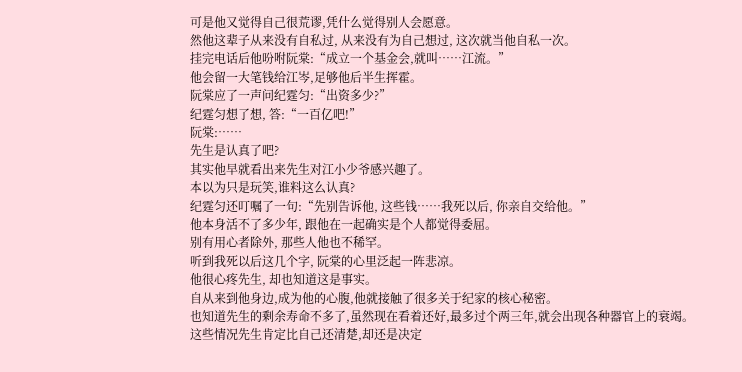可是他又觉得自己很荒谬,凭什么觉得别人会愿意。
然他这辈子从来没有自私过, 从来没有为自己想过, 这次就当他自私一次。
挂完电话后他吩咐阮棠:“成立一个基金会,就叫……江流。”
他会留一大笔钱给江岑,足够他后半生挥霍。
阮棠应了一声问纪霆匀:“出资多少?”
纪霆匀想了想, 答:“一百亿吧!”
阮棠:……
先生是认真了吧?
其实他早就看出来先生对江小少爷感兴趣了。
本以为只是玩笑,谁料这么认真?
纪霆匀还叮嘱了一句:“先别告诉他, 这些钱……我死以后, 你亲自交给他。”
他本身活不了多少年, 跟他在一起确实是个人都觉得委屈。
别有用心者除外, 那些人他也不稀罕。
听到我死以后这几个字, 阮棠的心里泛起一阵悲凉。
他很心疼先生, 却也知道这是事实。
自从来到他身边,成为他的心腹,他就接触了很多关于纪家的核心秘密。
也知道先生的剩余寿命不多了,虽然现在看着还好,最多过个两三年,就会出现各种器官上的衰竭。
这些情况先生肯定比自己还清楚,却还是决定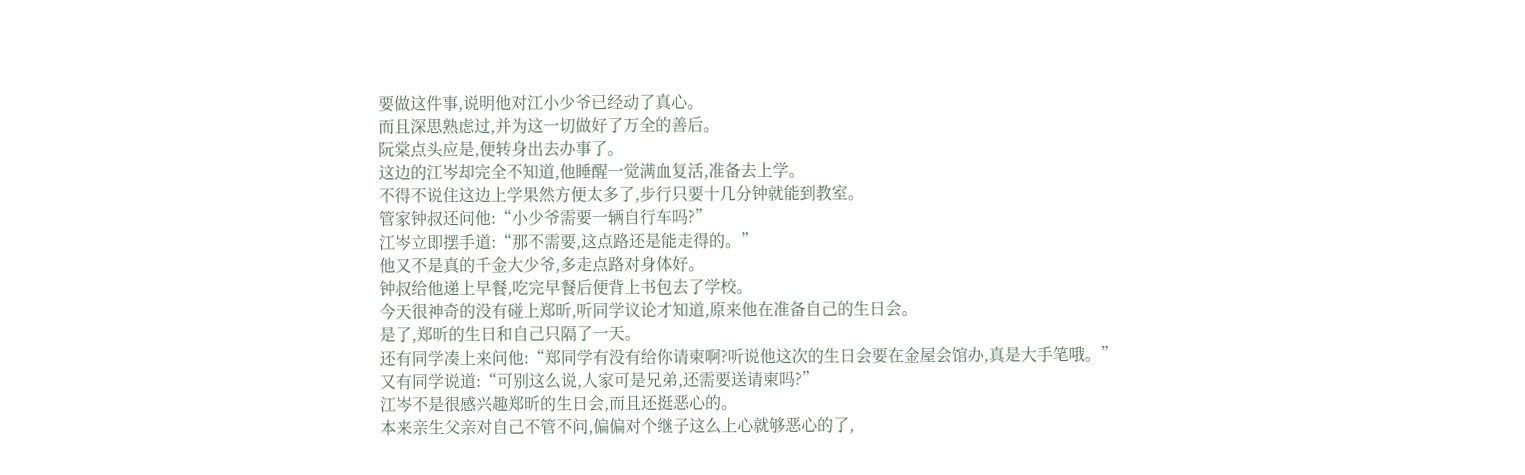要做这件事,说明他对江小少爷已经动了真心。
而且深思熟虑过,并为这一切做好了万全的善后。
阮棠点头应是,便转身出去办事了。
这边的江岑却完全不知道,他睡醒一觉满血复活,准备去上学。
不得不说住这边上学果然方便太多了,步行只要十几分钟就能到教室。
管家钟叔还问他:“小少爷需要一辆自行车吗?”
江岑立即摆手道:“那不需要,这点路还是能走得的。”
他又不是真的千金大少爷,多走点路对身体好。
钟叔给他递上早餐,吃完早餐后便背上书包去了学校。
今天很神奇的没有碰上郑昕,听同学议论才知道,原来他在准备自己的生日会。
是了,郑昕的生日和自己只隔了一天。
还有同学凑上来问他:“郑同学有没有给你请柬啊?听说他这次的生日会要在金屋会馆办,真是大手笔哦。”
又有同学说道:“可别这么说,人家可是兄弟,还需要送请柬吗?”
江岑不是很感兴趣郑昕的生日会,而且还挺恶心的。
本来亲生父亲对自己不管不问,偏偏对个继子这么上心就够恶心的了,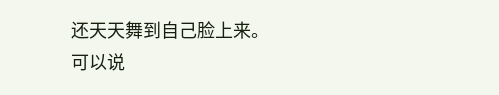还天天舞到自己脸上来。
可以说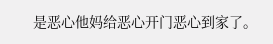是恶心他妈给恶心开门恶心到家了。